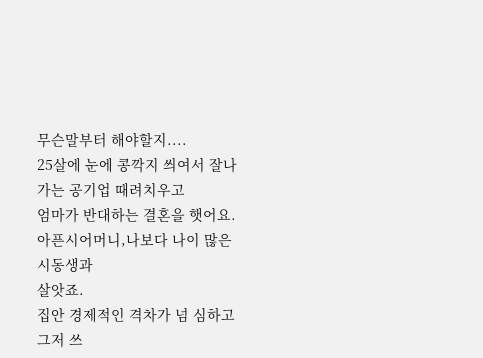무슨말부터 해야할지....
25살에 눈에 콩깍지 씌여서 잘나가는 공기업 때려치우고
엄마가 반대하는 결혼을 햇어요. 아픈시어머니,나보다 나이 많은 시동생과
살앗죠.
집안 경제적인 격차가 넘 심하고 그저 쓰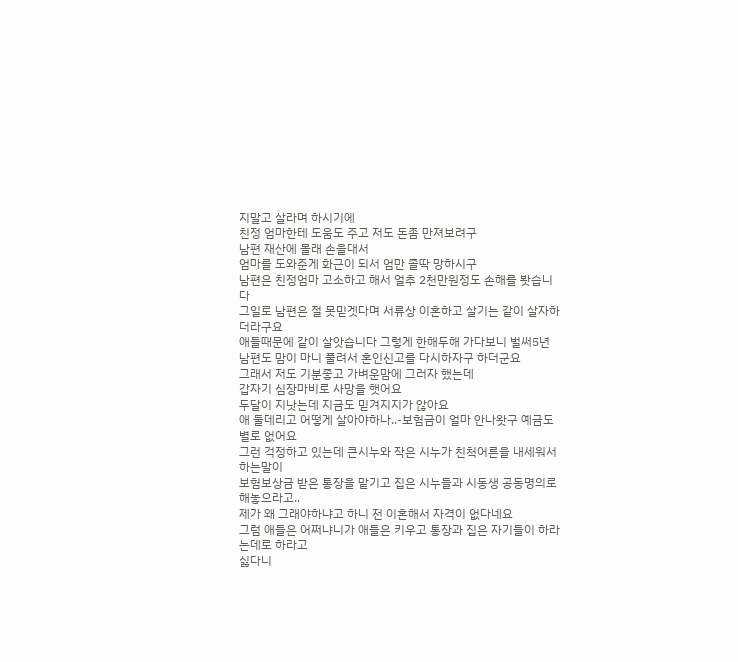지말고 살라며 하시기에
친정 엄마한테 도움도 주고 저도 돈좀 만져보려구
남편 재산에 몰래 손을대서
엄마를 도와준게 화근이 되서 엄만 졸딱 망하시구
남편은 친정엄마 고소하고 해서 얼추 2천만원정도 손해를 봣습니다
그일로 남편은 절 못믿겟다며 서류상 이혼하고 살기는 같이 살자하더라구요
애들때문에 같이 살앗습니다 그렇게 한해두해 가다보니 벌써5년
남편도 맘이 마니 풀려서 혼인신고를 다시하자구 하더군요
그래서 저도 기분좋고 가벼운맘에 그러자 했는데
갑자기 심장마비로 사망을 햇어요
두달이 지낫는데 지금도 믿겨지지가 않아요
애 둘데리고 어떻게 살아야하나..-보험금이 얼마 안나왓구 예금도 별로 없어요
그런 걱정하고 있는데 큰시누와 작은 시누가 친척어른을 내세워서 하는말이
보험보상금 받은 통장을 맡기고 집은 시누들과 시동생 공동명의로 해놓으라고..
제가 왜 그래야하냐고 하니 전 이혼해서 자격이 없다네요
그럼 애들은 어쩌냐니가 애들은 키우고 통장과 집은 자기들이 하라는데로 하라고
싫다니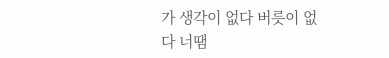가 생각이 없다 버릇이 없다 너땜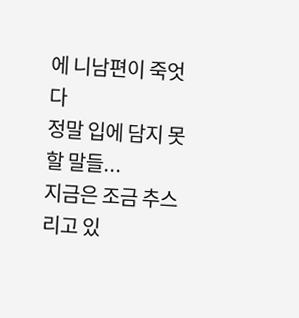에 니남편이 죽엇다
정말 입에 담지 못할 말들...
지금은 조금 추스리고 있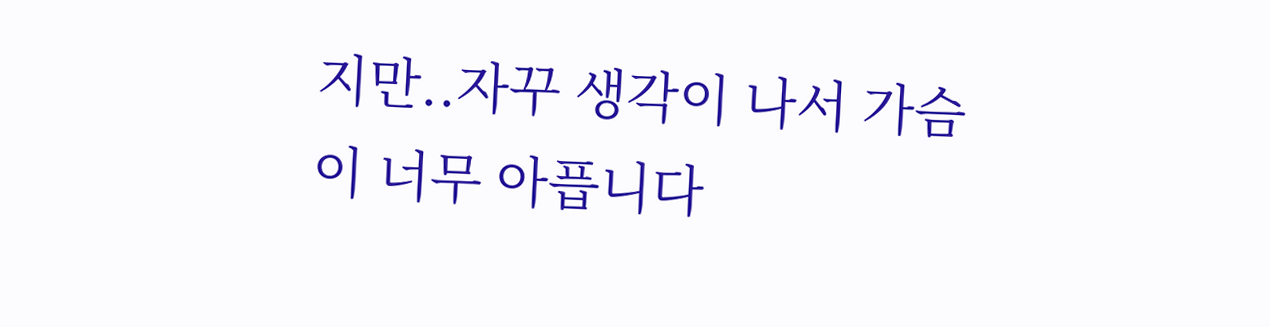지만..자꾸 생각이 나서 가슴이 너무 아픕니다